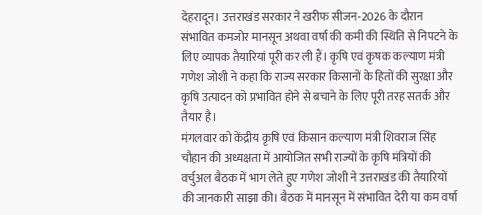देहरादून। उत्तराखंड सरकार ने खरीफ सीजन-2026 के दौरान संभावित कमजोर मानसून अथवा वर्षा की कमी की स्थिति से निपटने के लिए व्यापक तैयारियां पूरी कर ली हैं। कृषि एवं कृषक कल्याण मंत्री गणेश जोशी ने कहा कि राज्य सरकार किसानों के हितों की सुरक्षा और कृषि उत्पादन को प्रभावित होने से बचाने के लिए पूरी तरह सतर्क और तैयार है।
मंगलवार को केंद्रीय कृषि एवं किसान कल्याण मंत्री शिवराज सिंह चौहान की अध्यक्षता में आयोजित सभी राज्यों के कृषि मंत्रियों की वर्चुअल बैठक में भाग लेते हुए गणेश जोशी ने उत्तराखंड की तैयारियों की जानकारी साझा की। बैठक में मानसून में संभावित देरी या कम वर्षा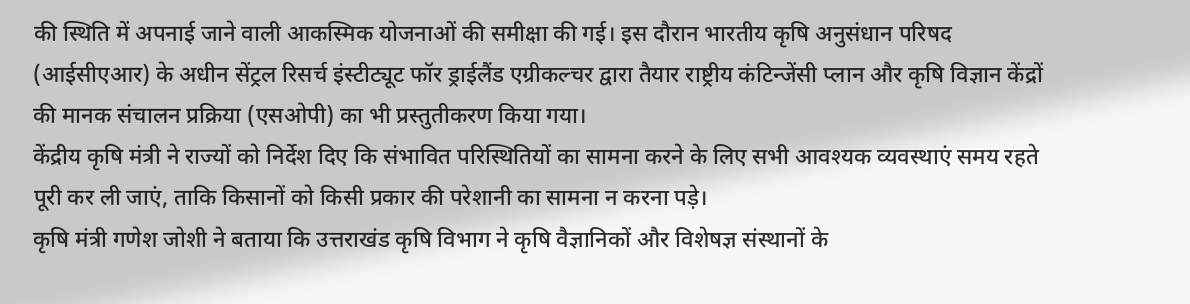की स्थिति में अपनाई जाने वाली आकस्मिक योजनाओं की समीक्षा की गई। इस दौरान भारतीय कृषि अनुसंधान परिषद (आईसीएआर) के अधीन सेंट्रल रिसर्च इंस्टीट्यूट फॉर ड्राईलैंड एग्रीकल्चर द्वारा तैयार राष्ट्रीय कंटिन्जेंसी प्लान और कृषि विज्ञान केंद्रों की मानक संचालन प्रक्रिया (एसओपी) का भी प्रस्तुतीकरण किया गया।
केंद्रीय कृषि मंत्री ने राज्यों को निर्देश दिए कि संभावित परिस्थितियों का सामना करने के लिए सभी आवश्यक व्यवस्थाएं समय रहते पूरी कर ली जाएं, ताकि किसानों को किसी प्रकार की परेशानी का सामना न करना पड़े।
कृषि मंत्री गणेश जोशी ने बताया कि उत्तराखंड कृषि विभाग ने कृषि वैज्ञानिकों और विशेषज्ञ संस्थानों के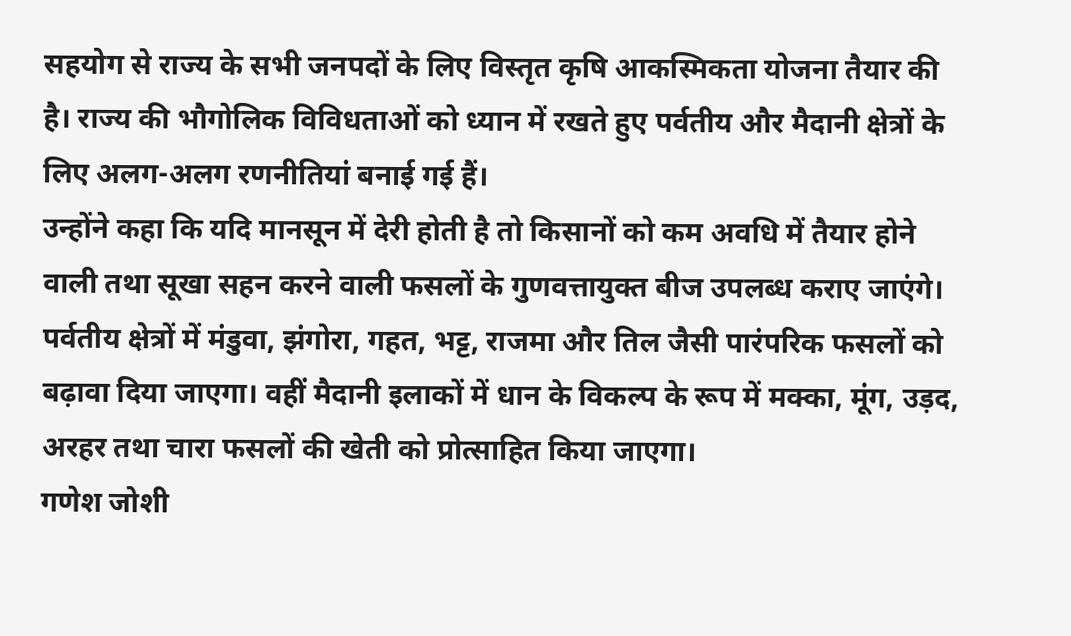सहयोग से राज्य के सभी जनपदों के लिए विस्तृत कृषि आकस्मिकता योजना तैयार की है। राज्य की भौगोलिक विविधताओं को ध्यान में रखते हुए पर्वतीय और मैदानी क्षेत्रों के लिए अलग-अलग रणनीतियां बनाई गई हैं।
उन्होंने कहा कि यदि मानसून में देरी होती है तो किसानों को कम अवधि में तैयार होने वाली तथा सूखा सहन करने वाली फसलों के गुणवत्तायुक्त बीज उपलब्ध कराए जाएंगे। पर्वतीय क्षेत्रों में मंडुवा, झंगोरा, गहत, भट्ट, राजमा और तिल जैसी पारंपरिक फसलों को बढ़ावा दिया जाएगा। वहीं मैदानी इलाकों में धान के विकल्प के रूप में मक्का, मूंग, उड़द, अरहर तथा चारा फसलों की खेती को प्रोत्साहित किया जाएगा।
गणेश जोशी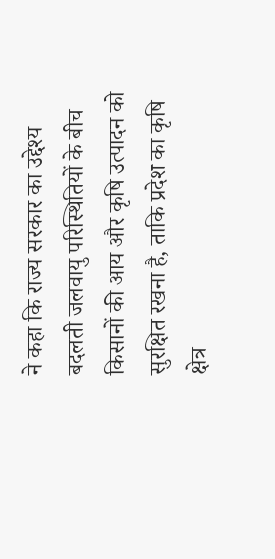ने कहा कि राज्य सरकार का उद्देश्य बदलती जलवायु परिस्थितियों के बीच किसानों की आय और कृषि उत्पादन को सुरक्षित रखना है, ताकि प्रदेश का कृषि क्षेत्र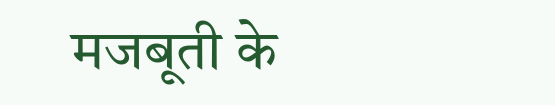मजबूती के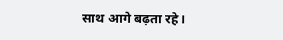साथ आगे बढ़ता रहे।